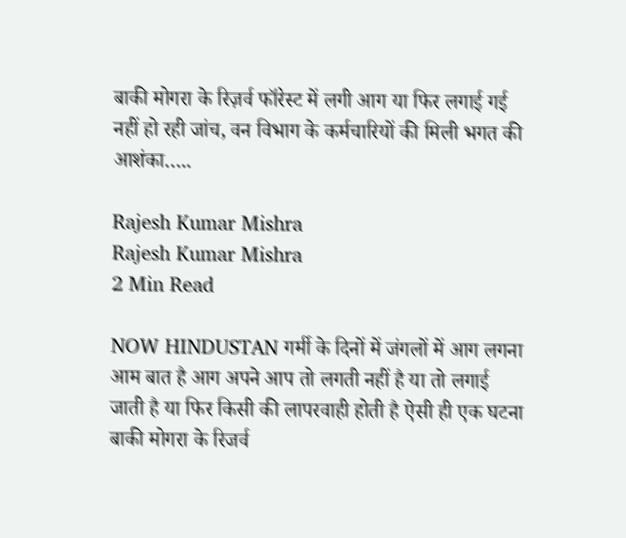बाकी मोगरा के रिज़र्व फॉरेस्ट में लगी आग या फिर लगाई गई नहीं हो रही जांच, वन विभाग के कर्मचारियों की मिली भगत की आशंका…..

Rajesh Kumar Mishra
Rajesh Kumar Mishra
2 Min Read

NOW HINDUSTAN गर्मी के दिनों में जंगलों में आग लगना आम बात है आग अपने आप तो लगती नहीं है या तो लगाई जाती है या फिर किसी की लापरवाही होती है ऐसी ही एक घटना बाकी मोगरा के रिजर्व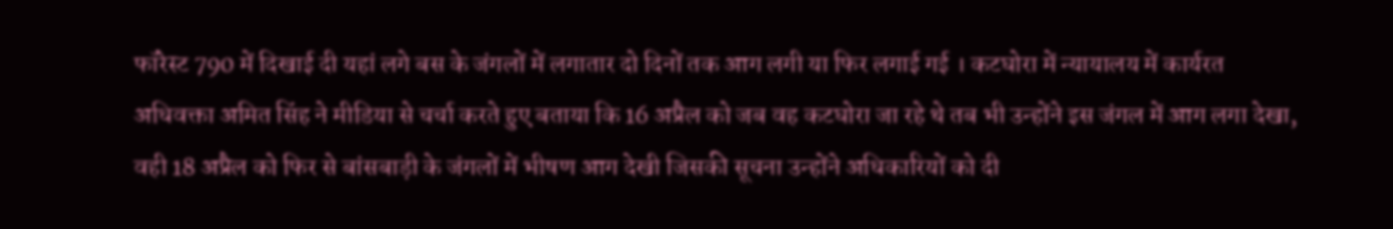फॉरेस्ट 790 में दिखाई दी यहां लगे बस के जंगलों में लगातार दो दिनों तक आग लगी या फिर लगाई गई । कटघोरा में न्यायालय में कार्यरत अधिवक्ता अमित सिंह ने मीडिया से चर्चा करते हुए बताया कि 16 अप्रैल को जब वह कटघोरा जा रहे थे तब भी उन्होंने इस जंगल में आग लगा देखा, वही 18 अप्रैल को फिर से बांसबाड़ी के जंगलों में भीषण आग देखी जिसकी सूचना उन्होंने अधिकारियों को दी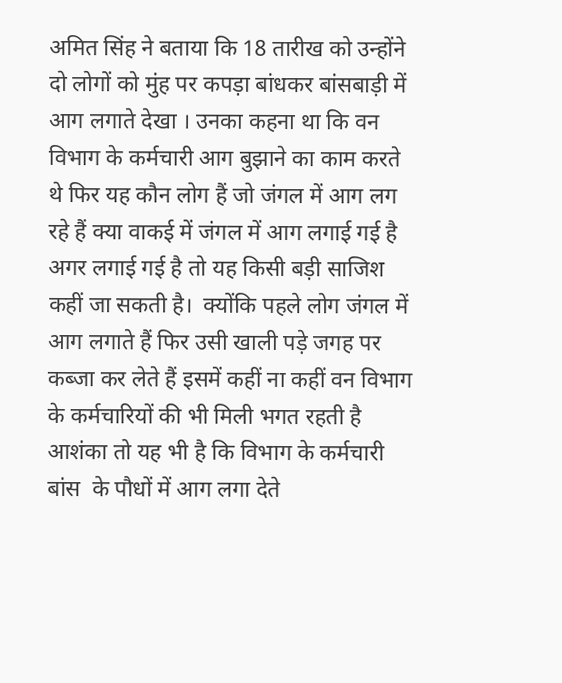अमित सिंह ने बताया कि 18 तारीख को उन्होंने दो लोगों को मुंह पर कपड़ा बांधकर बांसबाड़ी में आग लगाते देखा । उनका कहना था कि वन विभाग के कर्मचारी आग बुझाने का काम करते थे फिर यह कौन लोग हैं जो जंगल में आग लग रहे हैं क्या वाकई में जंगल में आग लगाई गई है अगर लगाई गई है तो यह किसी बड़ी साजिश कहीं जा सकती है।  क्योंकि पहले लोग जंगल में आग लगाते हैं फिर उसी खाली पड़े जगह पर कब्जा कर लेते हैं इसमें कहीं ना कहीं वन विभाग के कर्मचारियों की भी मिली भगत रहती है आशंका तो यह भी है कि विभाग के कर्मचारी बांस  के पौधों में आग लगा देते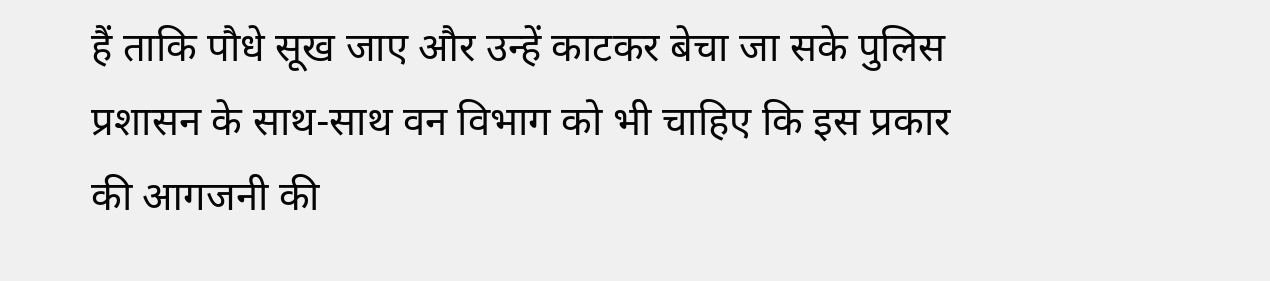हैं ताकि पौधे सूख जाए और उन्हें काटकर बेचा जा सके पुलिस प्रशासन के साथ-साथ वन विभाग को भी चाहिए कि इस प्रकार की आगजनी की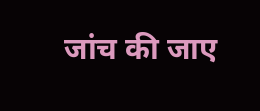जांच की जाए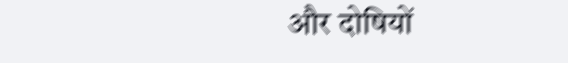और दोषियों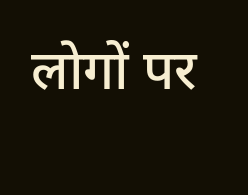लोगों पर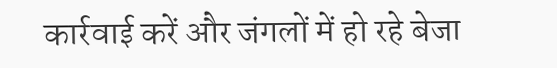कार्रवाई करें और जंगलों में हो रहे बेजा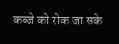कब्जे को रोक जा सके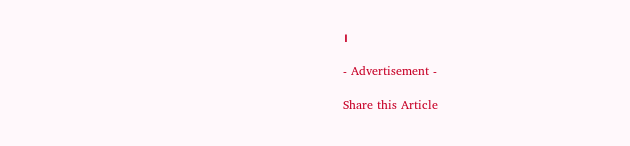।

- Advertisement -

Share this Article